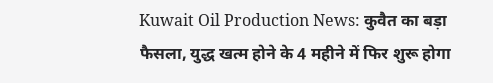Kuwait Oil Production News: कुवैत का बड़ा फैसला, युद्ध खत्म होने के 4 महीने में फिर शुरू होगा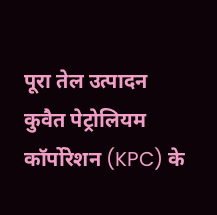पूरा तेल उत्पादन
कुवैत पेट्रोलियम कॉर्पोरेशन (KPC) के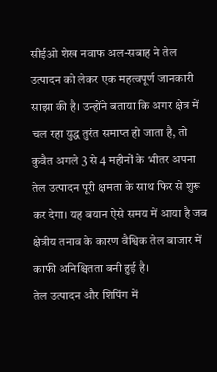सीईओ शेख नवाफ अल-सबाह ने तेल उत्पादन को लेकर एक महत्वपूर्ण जानकारी साझा की है। उन्होंने बताया कि अगर क्षेत्र में चल रहा युद्ध तुरंत समाप्त हो जाता है, तो कुवैत अगले 3 से 4 महीनों के भीतर अपना तेल उत्पादन पूरी क्षमता के साथ फिर से शुरू कर देगा। यह बयान ऐसे समय में आया है जब क्षेत्रीय तनाव के कारण वैश्विक तेल बाजार में काफी अनिश्चितता बनी हुई है।
तेल उत्पादन और शिपिंग में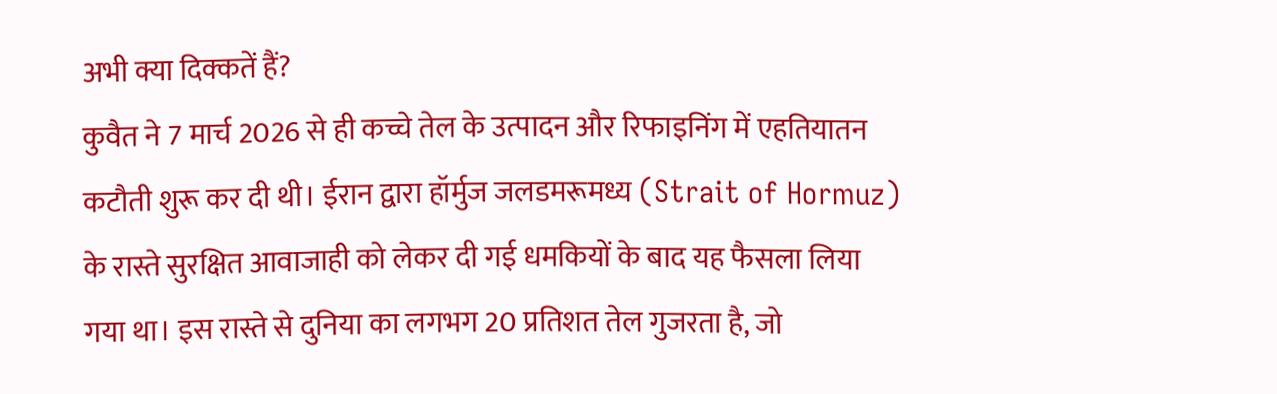अभी क्या दिक्कतें हैं?
कुवैत ने 7 मार्च 2026 से ही कच्चे तेल के उत्पादन और रिफाइनिंग में एहतियातन कटौती शुरू कर दी थी। ईरान द्वारा हॉर्मुज जलडमरूमध्य (Strait of Hormuz) के रास्ते सुरक्षित आवाजाही को लेकर दी गई धमकियों के बाद यह फैसला लिया गया था। इस रास्ते से दुनिया का लगभग 20 प्रतिशत तेल गुजरता है, जो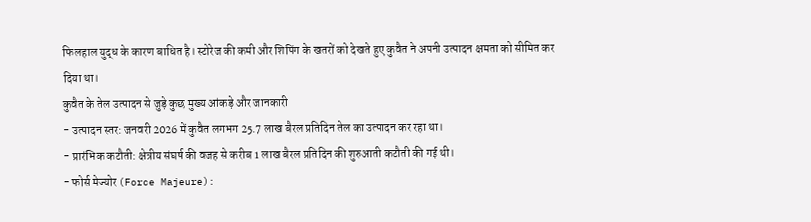फिलहाल युद्ध के कारण बाधित है। स्टोरेज की कमी और शिपिंग के खतरों को देखते हुए कुवैत ने अपनी उत्पादन क्षमता को सीमित कर दिया था।
कुवैत के तेल उत्पादन से जुड़े कुछ मुख्य आंकड़े और जानकारी
- उत्पादन स्तर: जनवरी 2026 में कुवैत लगभग 25.7 लाख बैरल प्रतिदिन तेल का उत्पादन कर रहा था।
- प्रारंभिक कटौती: क्षेत्रीय संघर्ष की वजह से करीब 1 लाख बैरल प्रतिदिन की शुरुआती कटौती की गई थी।
- फोर्स मेज्योर (Force Majeure):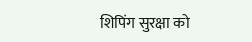शिपिंग सुरक्षा को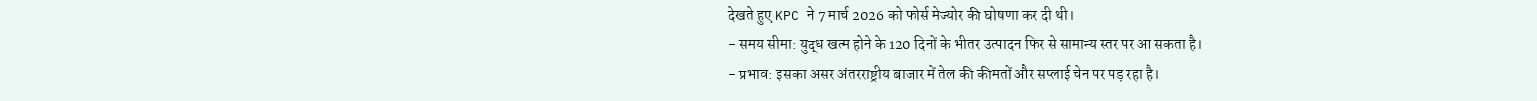देखते हुए KPC ने 7 मार्च 2026 को फोर्स मेज्योर की घोषणा कर दी थी।
- समय सीमा: युद्ध खत्म होने के 120 दिनों के भीतर उत्पादन फिर से सामान्य स्तर पर आ सकता है।
- प्रभाव: इसका असर अंतरराष्ट्रीय बाजार में तेल की कीमतों और सप्लाई चेन पर पड़ रहा है।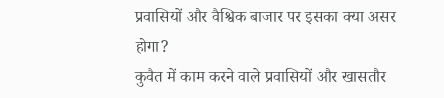प्रवासियों और वैश्विक बाजार पर इसका क्या असर होगा?
कुवैत में काम करने वाले प्रवासियों और खासतौर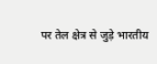पर तेल क्षेत्र से जुड़े भारतीय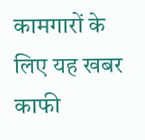कामगारों के लिए यह खबर काफी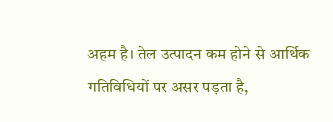अहम है। तेल उत्पादन कम होने से आर्थिक गतिविधियों पर असर पड़ता है,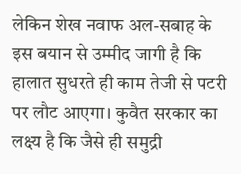लेकिन शेख नवाफ अल-सबाह के इस बयान से उम्मीद जागी है कि हालात सुधरते ही काम तेजी से पटरी पर लौट आएगा। कुवैत सरकार का लक्ष्य है कि जैसे ही समुद्री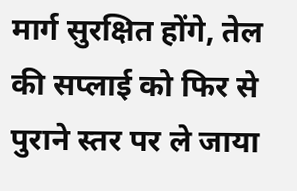मार्ग सुरक्षित होंगे, तेल की सप्लाई को फिर से पुराने स्तर पर ले जाया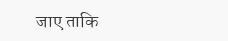जाए ताकि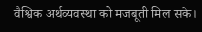वैश्विक अर्थव्यवस्था को मजबूती मिल सके।